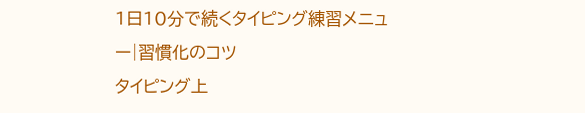1日10分で続くタイピング練習メニュー|習慣化のコツ
タイピング上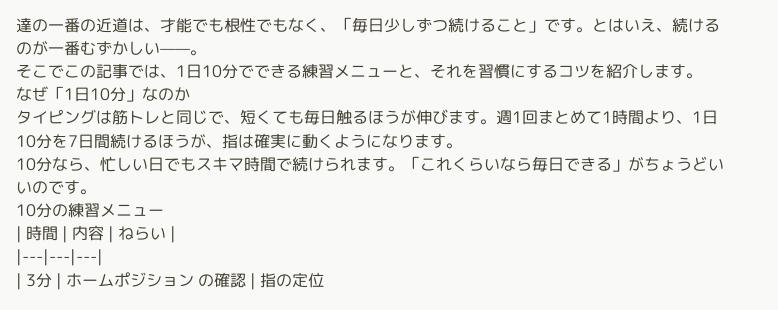達の一番の近道は、才能でも根性でもなく、「毎日少しずつ続けること」です。とはいえ、続けるのが一番むずかしい——。
そこでこの記事では、1日10分でできる練習メニューと、それを習慣にするコツを紹介します。
なぜ「1日10分」なのか
タイピングは筋トレと同じで、短くても毎日触るほうが伸びます。週1回まとめて1時間より、1日10分を7日間続けるほうが、指は確実に動くようになります。
10分なら、忙しい日でもスキマ時間で続けられます。「これくらいなら毎日できる」がちょうどいいのです。
10分の練習メニュー
| 時間 | 内容 | ねらい |
|---|---|---|
| 3分 | ホームポジション の確認 | 指の定位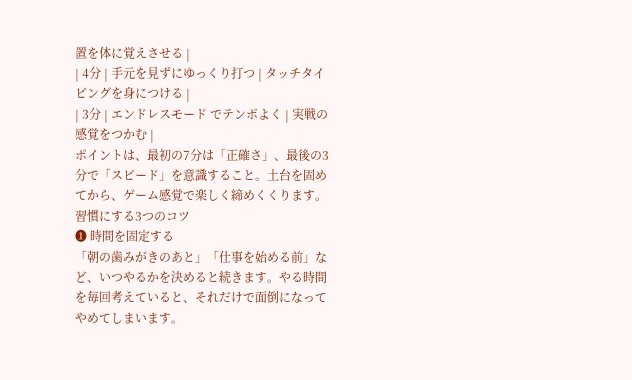置を体に覚えさせる |
| 4分 | 手元を見ずにゆっくり打つ | タッチタイピングを身につける |
| 3分 | エンドレスモード でテンポよく | 実戦の感覚をつかむ |
ポイントは、最初の7分は「正確さ」、最後の3分で「スピード」を意識すること。土台を固めてから、ゲーム感覚で楽しく締めくくります。
習慣にする3つのコツ
❶ 時間を固定する
「朝の歯みがきのあと」「仕事を始める前」など、いつやるかを決めると続きます。やる時間を毎回考えていると、それだけで面倒になってやめてしまいます。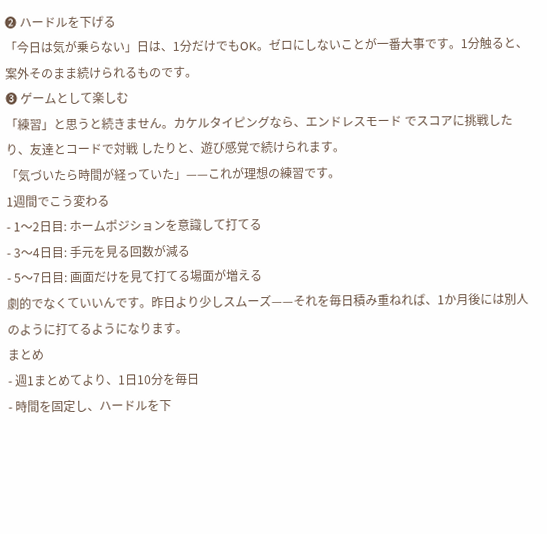❷ ハードルを下げる
「今日は気が乗らない」日は、1分だけでもOK。ゼロにしないことが一番大事です。1分触ると、案外そのまま続けられるものです。
❸ ゲームとして楽しむ
「練習」と思うと続きません。カケルタイピングなら、エンドレスモード でスコアに挑戦したり、友達とコードで対戦 したりと、遊び感覚で続けられます。
「気づいたら時間が経っていた」——これが理想の練習です。
1週間でこう変わる
- 1〜2日目: ホームポジションを意識して打てる
- 3〜4日目: 手元を見る回数が減る
- 5〜7日目: 画面だけを見て打てる場面が増える
劇的でなくていいんです。昨日より少しスムーズ——それを毎日積み重ねれば、1か月後には別人のように打てるようになります。
まとめ
- 週1まとめてより、1日10分を毎日
- 時間を固定し、ハードルを下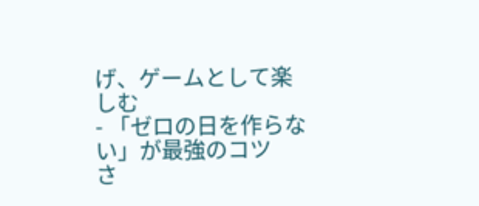げ、ゲームとして楽しむ
- 「ゼロの日を作らない」が最強のコツ
さ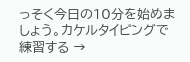っそく今日の10分を始めましょう。カケルタイピングで練習する →